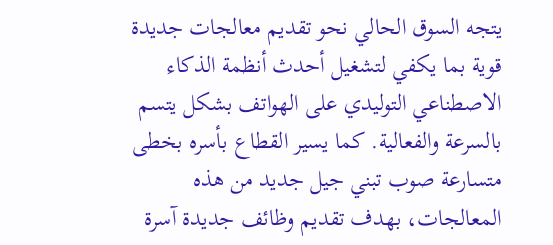يتجه السوق الحالي نحو تقديم معالجات جديدة قوية بما يكفي لتشغيل أحدث أنظمة الذكاء الاصطناعي التوليدي على الهواتف بشكل يتسم بالسرعة والفعالية. كما يسير القطاع بأسره بخطى متسارعة صوب تبني جيل جديد من هذه المعالجات، بهدف تقديم وظائف جديدة آسرة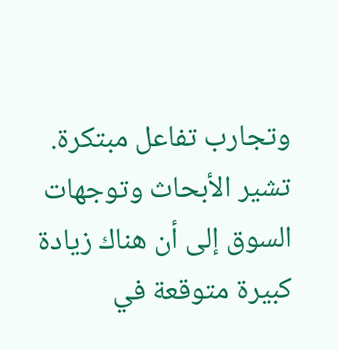وتجارب تفاعل مبتكرة.
تشير الأبحاث وتوجهات السوق إلى أن هناك زيادة كبيرة متوقعة في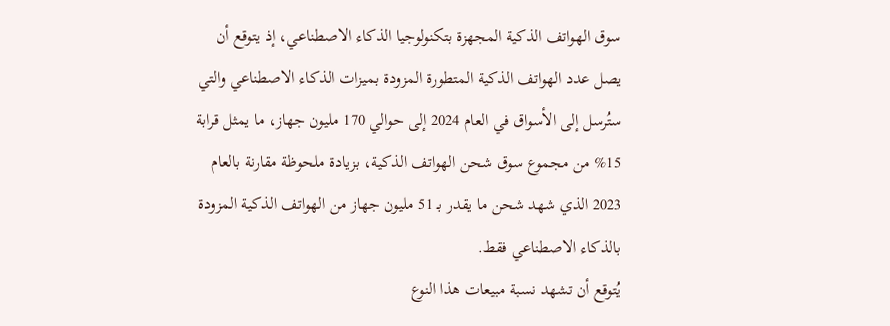سوق الهواتف الذكية المجهزة بتكنولوجيا الذكاء الاصطناعي، إذ يتوقع أن يصل عدد الهواتف الذكية المتطورة المزودة بميزات الذكاء الاصطناعي والتي ستُرسل إلى الأسواق في العام 2024 إلى حوالي 170 مليون جهاز، ما يمثل قرابة 15% من مجموع سوق شحن الهواتف الذكية، بزيادة ملحوظة مقارنة بالعام 2023 الذي شهد شحن ما يقدر بـ 51 مليون جهاز من الهواتف الذكية المزودة بالذكاء الاصطناعي فقط.
يُتوقع أن تشهد نسبة مبيعات هذا النوع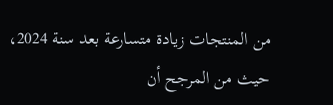من المنتجات زيادة متسارعة بعد سنة 2024، حيث من المرجح أن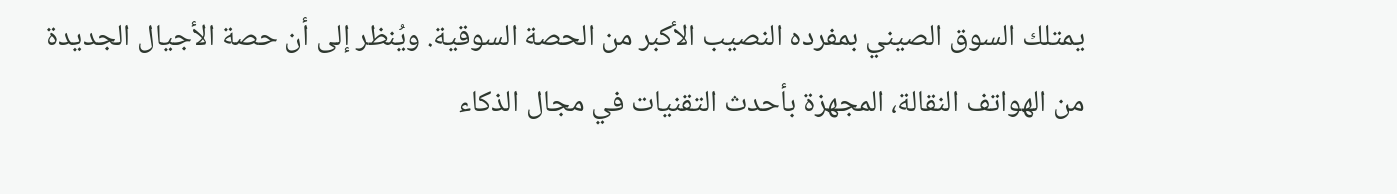يمتلك السوق الصيني بمفرده النصيب الأكبر من الحصة السوقية. ويُنظر إلى أن حصة الأجيال الجديدة من الهواتف النقالة، المجهزة بأحدث التقنيات في مجال الذكاء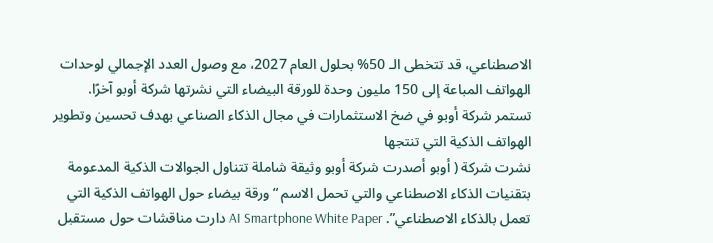الاصطناعي، قد تتخطى الـ 50% بحلول العام 2027، مع وصول العدد الإجمالي لوحدات الهواتف المباعة إلى 150 مليون وحدة للورقة البيضاء التي نشرتها شركة أوبو آخرًا.
تستمر شركة أوبو في ضخ الاستثمارات في مجال الذكاء الصناعي بهدف تحسين وتطوير الهواتف الذكية التي تنتجها
نشرت شركة ( أوبو أصدرت شركة أوبو وثيقة شاملة تتناول الجوالات الذكية المدعومة بتقنيات الذكاء الاصطناعي والتي تحمل الاسم “ورقة بيضاء حول الهواتف الذكية التي تعمل بالذكاء الاصطناعي”. AI Smartphone White Paper دارت مناقشات حول مستقبل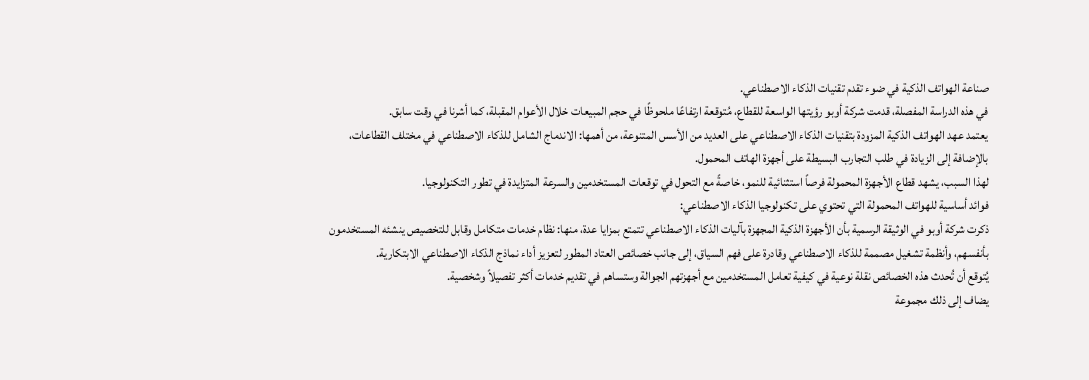صناعة الهواتف الذكية في ضوء تقدم تقنيات الذكاء الاصطناعي.
في هذه الدراسة المفصلة، قدمت شركة أوبو رؤيتها الواسعة للقطاع، مُتوقعة ارتفاعًا ملحوظًا في حجم المبيعات خلال الأعوام المقبلة، كما أشرنا في وقت سابق.
يعتمد عهد الهواتف الذكية المزودة بتقنيات الذكاء الاصطناعي على العديد من الأسس المتنوعة، من أهمها: الاندماج الشامل للذكاء الاصطناعي في مختلف القطاعات، بالإضافة إلى الزيادة في طلب التجارب البسيطة على أجهزة الهاتف المحمول.
لهذا السبب، يشهد قطاع الأجهزة المحمولة فرصاً استثنائية للنمو، خاصةً مع التحول في توقعات المستخدمين والسرعة المتزايدة في تطور التكنولوجيا.
فوائد أساسية للهواتف المحمولة التي تحتوي على تكنولوجيا الذكاء الاصطناعي:
ذكرت شركة أوبو في الوثيقة الرسمية بأن الأجهزة الذكية المجهزة بآليات الذكاء الاصطناعي تتمتع بمزايا عدة، منها: نظام خدمات متكامل وقابل للتخصيص ينشئه المستخدمون بأنفسهم، وأنظمة تشغيل مصممة للذكاء الاصطناعي وقادرة على فهم السياق، إلى جانب خصائص العتاد المطور لتعزيز أداء نماذج الذكاء الاصطناعي الابتكارية.
يُتوقع أن تُحدث هذه الخصائص نقلة نوعية في كيفية تعامل المستخدمين مع أجهزتهم الجوالة وستساهم في تقديم خدمات أكثر تفصيلاً وشخصية.
يضاف إلى ذلك مجموعة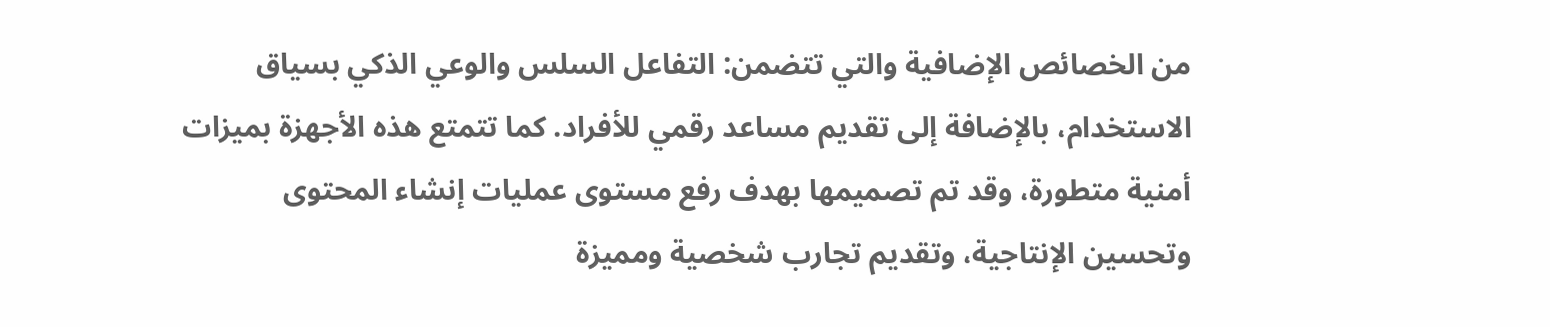من الخصائص الإضافية والتي تتضمن: التفاعل السلس والوعي الذكي بسياق الاستخدام، بالإضافة إلى تقديم مساعد رقمي للأفراد. كما تتمتع هذه الأجهزة بميزات أمنية متطورة، وقد تم تصميمها بهدف رفع مستوى عمليات إنشاء المحتوى وتحسين الإنتاجية، وتقديم تجارب شخصية ومميزة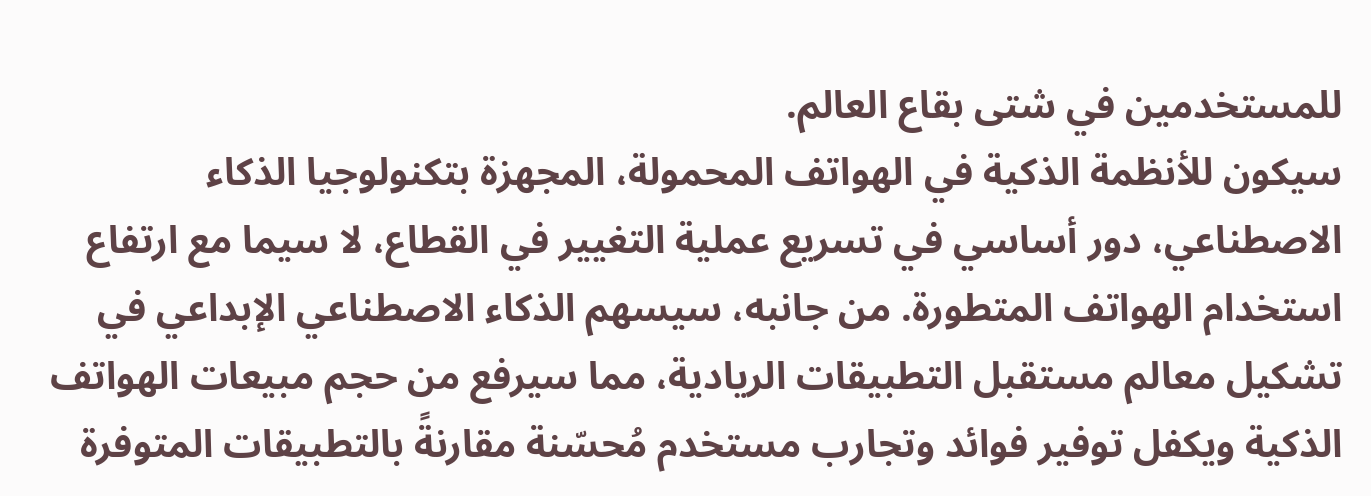للمستخدمين في شتى بقاع العالم.
سيكون للأنظمة الذكية في الهواتف المحمولة، المجهزة بتكنولوجيا الذكاء الاصطناعي، دور أساسي في تسريع عملية التغيير في القطاع، لا سيما مع ارتفاع استخدام الهواتف المتطورة. من جانبه، سيسهم الذكاء الاصطناعي الإبداعي في تشكيل معالم مستقبل التطبيقات الريادية، مما سيرفع من حجم مبيعات الهواتف الذكية ويكفل توفير فوائد وتجارب مستخدم مُحسّنة مقارنةً بالتطبيقات المتوفرة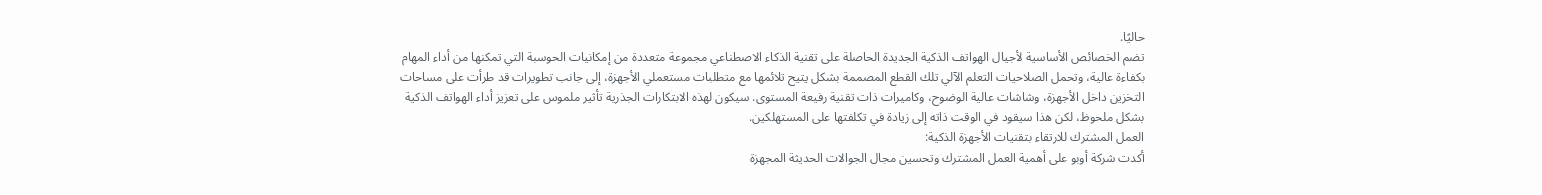حاليًا.
تضم الخصائص الأساسية لأجيال الهواتف الذكية الجديدة الحاصلة على تقنية الذكاء الاصطناعي مجموعة متعددة من إمكانيات الحوسبة التي تمكنها من أداء المهام بكفاءة عالية، وتحمل الصلاحيات التعلم الآلي تلك القطع المصممة بشكل يتيح تلائمها مع متطلبات مستعملي الأجهزة، إلى جانب تطويرات قد طرأت على مساحات التخزين داخل الأجهزة، وشاشات عالية الوضوح، وكاميرات ذات تقنية رفيعة المستوى. سيكون لهذه الابتكارات الجذرية تأثير ملموس على تعزيز أداء الهواتف الذكية بشكل ملحوظ، لكن هذا سيقود في الوقت ذاته إلى زيادة في تكلفتها على المستهلكين.
العمل المشترك للارتقاء بتقنيات الأجهزة الذكية:
أكدت شركة أوبو على أهمية العمل المشترك وتحسين مجال الجوالات الحديثة المجهزة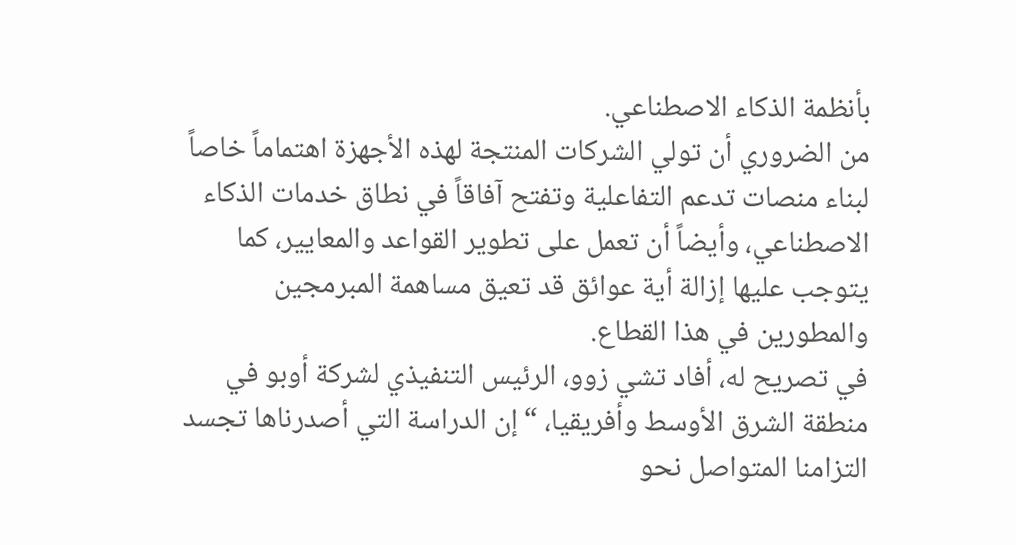بأنظمة الذكاء الاصطناعي.
من الضروري أن تولي الشركات المنتجة لهذه الأجهزة اهتماماً خاصاً لبناء منصات تدعم التفاعلية وتفتح آفاقاً في نطاق خدمات الذكاء الاصطناعي، وأيضاً أن تعمل على تطوير القواعد والمعايير، كما يتوجب عليها إزالة أية عوائق قد تعيق مساهمة المبرمجين والمطورين في هذا القطاع.
في تصريح له، أفاد تشي زوو، الرئيس التنفيذي لشركة أوبو في منطقة الشرق الأوسط وأفريقيا، “إن الدراسة التي أصدرناها تجسد التزامنا المتواصل نحو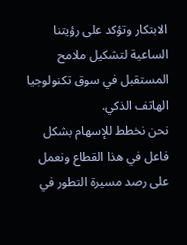الابتكار وتؤكد على رؤيتنا الساعية لتشكيل ملامح المستقبل في سوق تكنولوجيا الهاتف الذكي.
نحن نخطط للإسهام بشكل فاعل في هذا القطاع ونعمل على رصد مسيرة التطور في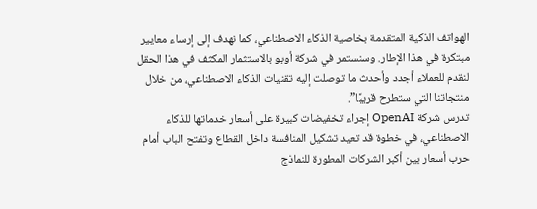الهواتف الذكية المتقدمة بخاصية الذكاء الاصطناعي، كما نهدف إلى إرساء معايير مبتكرة في هذا الإطار. وسنستمر في شركة أوبو بالاستثمار المكثف في هذا الحقل لنقدم للعملاء أجدد وأحدث ما توصلت إليه تقنيات الذكاء الاصطناعي، من خلال منتجاتنا التي ستطرح قريبًا”.
تدرس شركة OpenAI إجراء تخفيضات كبيرة على أسعار خدماتها للذكاء الاصطناعي، في خطوة قد تعيد تشكيل المنافسة داخل القطاع وتفتح الباب أمام حرب أسعار بين أكبر الشركات المطورة للنماذج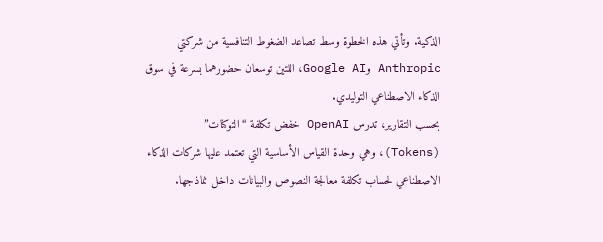الذكية. وتأتي هذه الخطوة وسط تصاعد الضغوط التنافسية من شركتي Anthropic وGoogle AI، اللتين توسعان حضورهما بسرعة في سوق الذكاء الاصطناعي التوليدي.
بحسب التقارير، تدرس OpenAI خفض تكلفة “التوكنات” (Tokens)، وهي وحدة القياس الأساسية التي تعتمد عليها شركات الذكاء الاصطناعي لحساب تكلفة معالجة النصوص والبيانات داخل نماذجها.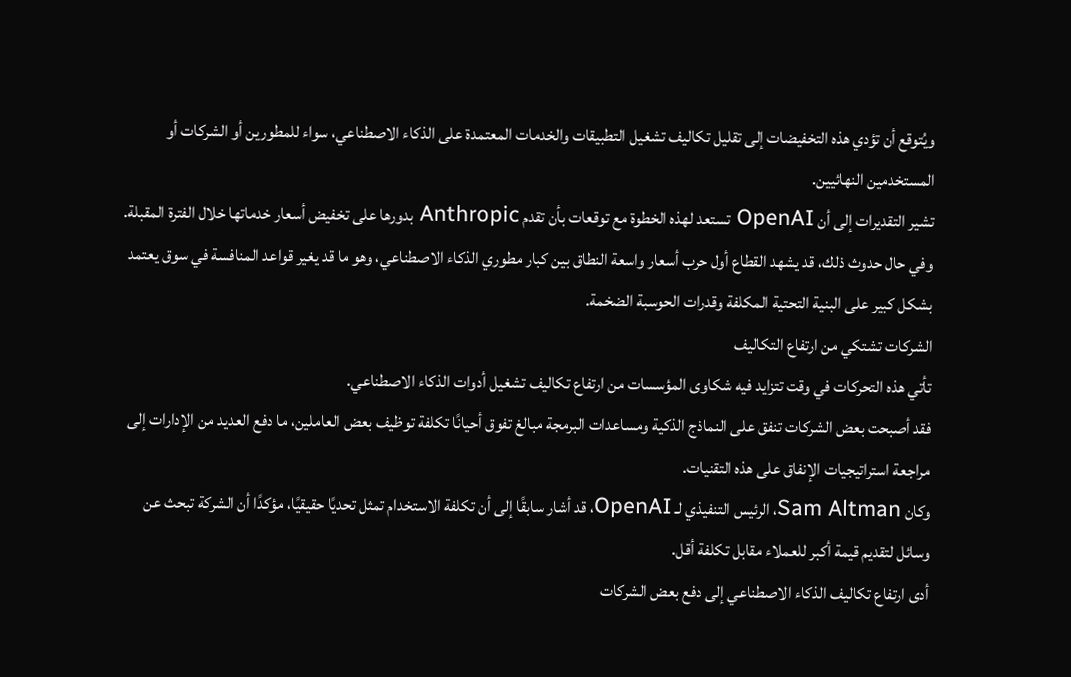ويُتوقع أن تؤدي هذه التخفيضات إلى تقليل تكاليف تشغيل التطبيقات والخدمات المعتمدة على الذكاء الاصطناعي، سواء للمطورين أو الشركات أو المستخدمين النهائيين.
تشير التقديرات إلى أن OpenAI تستعد لهذه الخطوة مع توقعات بأن تقدم Anthropic بدورها على تخفيض أسعار خدماتها خلال الفترة المقبلة.
وفي حال حدوث ذلك، قد يشهد القطاع أول حرب أسعار واسعة النطاق بين كبار مطوري الذكاء الاصطناعي، وهو ما قد يغير قواعد المنافسة في سوق يعتمد بشكل كبير على البنية التحتية المكلفة وقدرات الحوسبة الضخمة.
الشركات تشتكي من ارتفاع التكاليف
تأتي هذه التحركات في وقت تتزايد فيه شكاوى المؤسسات من ارتفاع تكاليف تشغيل أدوات الذكاء الاصطناعي.
فقد أصبحت بعض الشركات تنفق على النماذج الذكية ومساعدات البرمجة مبالغ تفوق أحيانًا تكلفة توظيف بعض العاملين، ما دفع العديد من الإدارات إلى مراجعة استراتيجيات الإنفاق على هذه التقنيات.
وكان Sam Altman، الرئيس التنفيذي لـ OpenAI، قد أشار سابقًا إلى أن تكلفة الاستخدام تمثل تحديًا حقيقيًا، مؤكدًا أن الشركة تبحث عن وسائل لتقديم قيمة أكبر للعملاء مقابل تكلفة أقل.
أدى ارتفاع تكاليف الذكاء الاصطناعي إلى دفع بعض الشركات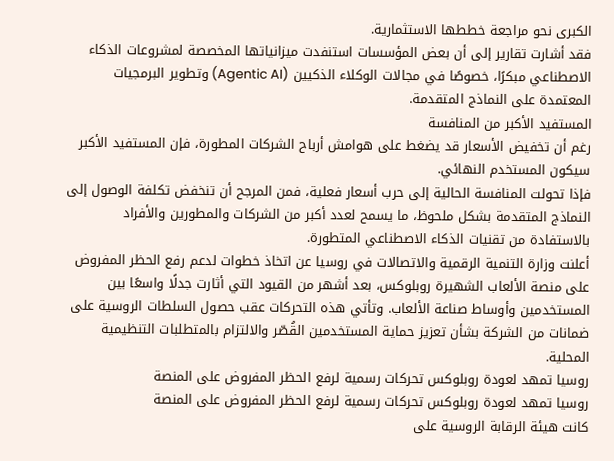الكبرى نحو مراجعة خططها الاستثمارية.
فقد أشارت تقارير إلى أن بعض المؤسسات استنفدت ميزانياتها المخصصة لمشروعات الذكاء الاصطناعي مبكرًا، خصوصًا في مجالات الوكلاء الذكيين (Agentic AI) وتطوير البرمجيات المعتمدة على النماذج المتقدمة.
المستفيد الأكبر من المنافسة
رغم أن تخفيض الأسعار قد يضغط على هوامش أرباح الشركات المطورة، فإن المستفيد الأكبر سيكون المستخدم النهائي.
فإذا تحولت المنافسة الحالية إلى حرب أسعار فعلية، فمن المرجح أن تنخفض تكلفة الوصول إلى النماذج المتقدمة بشكل ملحوظ، ما يسمح لعدد أكبر من الشركات والمطورين والأفراد بالاستفادة من تقنيات الذكاء الاصطناعي المتطورة.
أعلنت وزارة التنمية الرقمية والاتصالات في روسيا عن اتخاذ خطوات لدعم رفع الحظر المفروض على منصة الألعاب الشهيرة روبلوكس، بعد أشهر من القيود التي أثارت جدلًا واسعًا بين المستخدمين وأوساط صناعة الألعاب. وتأتي هذه التحركات عقب حصول السلطات الروسية على ضمانات من الشركة بشأن تعزيز حماية المستخدمين القُصّر والالتزام بالمتطلبات التنظيمية المحلية.
روسيا تمهد لعودة روبلوكس تحركات رسمية لرفع الحظر المفروض على المنصة
روسيا تمهد لعودة روبلوكس تحركات رسمية لرفع الحظر المفروض على المنصة
كانت هيئة الرقابة الروسية على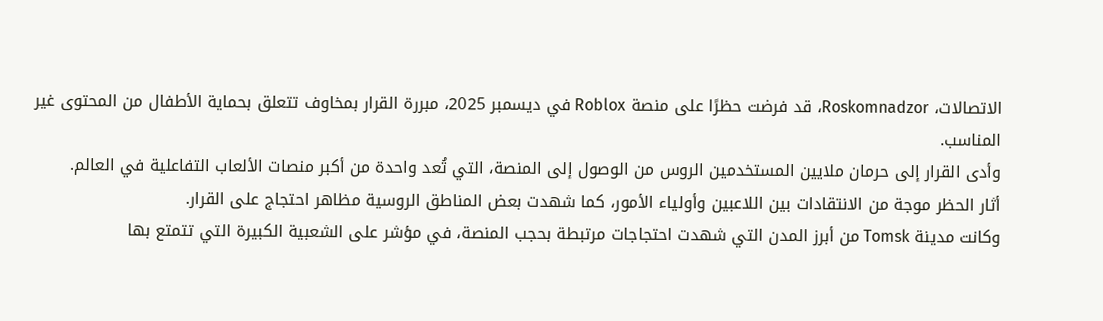الاتصالات، Roskomnadzor، قد فرضت حظرًا على منصة Roblox في ديسمبر 2025، مبررة القرار بمخاوف تتعلق بحماية الأطفال من المحتوى غير المناسب.
وأدى القرار إلى حرمان ملايين المستخدمين الروس من الوصول إلى المنصة، التي تُعد واحدة من أكبر منصات الألعاب التفاعلية في العالم.
أثار الحظر موجة من الانتقادات بين اللاعبين وأولياء الأمور، كما شهدت بعض المناطق الروسية مظاهر احتجاج على القرار.
وكانت مدينة Tomsk من أبرز المدن التي شهدت احتجاجات مرتبطة بحجب المنصة، في مؤشر على الشعبية الكبيرة التي تتمتع بها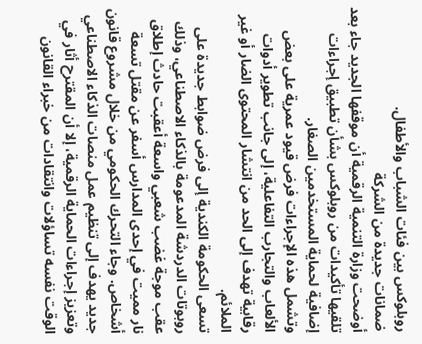روبلوكس بين فئات الشباب والأطفال.
ضمانات جديدة من الشركة
أوضحت وزارة التنمية الرقمية أن موقفها الجديد جاء بعد تلقيها تأكيدات من روبلوكس بشأن تطبيق إجراءات إضافية لحماية المستخدمين الصغار.
وتشمل هذه الإجراءات فرض قيود عمرية على بعض الألعاب والتجارب التفاعلية، إلى جانب تطوير أدوات رقابية تهدف إلى الحد من انتشار المحتوى الضار أو غير الملائم.
تسعى الحكومة الكندية إلى فرض ضوابط جديدة على روبوتات الدردشة المدعومة بالذكاء الاصطناعي، وذلك عقب موجة غضب شعبي واسعة أعقبت حادث إطلاق نار مميت في إحدى المدارس أسفر عن مقتل تسعة أشخاص. وجاء التحرك الحكومي من خلال مشروع قانون جديد يهدف إلى تنظيم عمل منصات الذكاء الاصطناعي وتعزيز إجراءات الحماية الرقمية، إلا أن المقترح أثار في الوقت نفسه تساؤلات وانتقادات من خبراء القانون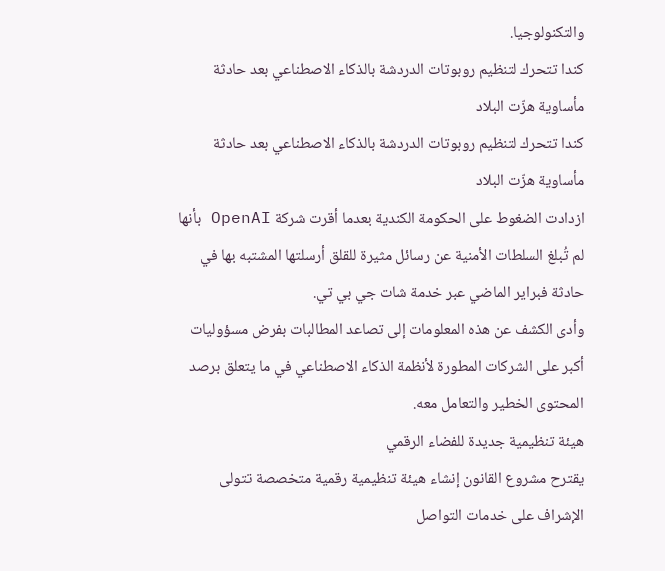والتكنولوجيا.
كندا تتحرك لتنظيم روبوتات الدردشة بالذكاء الاصطناعي بعد حادثة مأساوية هزّت البلاد
كندا تتحرك لتنظيم روبوتات الدردشة بالذكاء الاصطناعي بعد حادثة مأساوية هزّت البلاد
ازدادت الضغوط على الحكومة الكندية بعدما أقرت شركة OpenAI بأنها لم تُبلغ السلطات الأمنية عن رسائل مثيرة للقلق أرسلتها المشتبه بها في حادثة فبراير الماضي عبر خدمة شات جي بي تي.
وأدى الكشف عن هذه المعلومات إلى تصاعد المطالبات بفرض مسؤوليات أكبر على الشركات المطورة لأنظمة الذكاء الاصطناعي في ما يتعلق برصد المحتوى الخطير والتعامل معه.
هيئة تنظيمية جديدة للفضاء الرقمي
يقترح مشروع القانون إنشاء هيئة تنظيمية رقمية متخصصة تتولى الإشراف على خدمات التواصل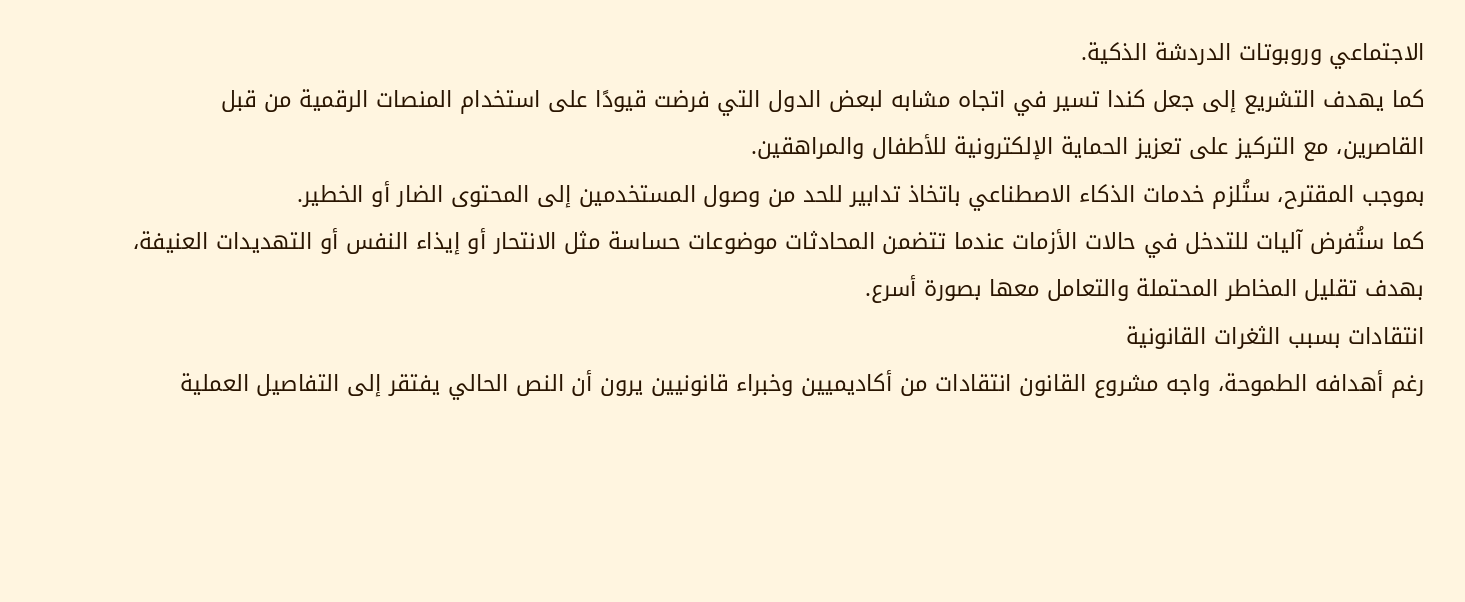الاجتماعي وروبوتات الدردشة الذكية.
كما يهدف التشريع إلى جعل كندا تسير في اتجاه مشابه لبعض الدول التي فرضت قيودًا على استخدام المنصات الرقمية من قبل القاصرين، مع التركيز على تعزيز الحماية الإلكترونية للأطفال والمراهقين.
بموجب المقترح، ستُلزم خدمات الذكاء الاصطناعي باتخاذ تدابير للحد من وصول المستخدمين إلى المحتوى الضار أو الخطير.
كما ستُفرض آليات للتدخل في حالات الأزمات عندما تتضمن المحادثات موضوعات حساسة مثل الانتحار أو إيذاء النفس أو التهديدات العنيفة، بهدف تقليل المخاطر المحتملة والتعامل معها بصورة أسرع.
انتقادات بسبب الثغرات القانونية
رغم أهدافه الطموحة، واجه مشروع القانون انتقادات من أكاديميين وخبراء قانونيين يرون أن النص الحالي يفتقر إلى التفاصيل العملية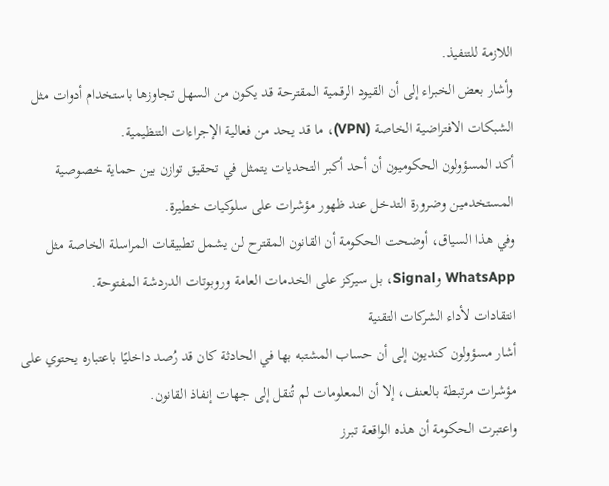اللازمة للتنفيذ.
وأشار بعض الخبراء إلى أن القيود الرقمية المقترحة قد يكون من السهل تجاوزها باستخدام أدوات مثل الشبكات الافتراضية الخاصة (VPN)، ما قد يحد من فعالية الإجراءات التنظيمية.
أكد المسؤولون الحكوميون أن أحد أكبر التحديات يتمثل في تحقيق توازن بين حماية خصوصية المستخدمين وضرورة التدخل عند ظهور مؤشرات على سلوكيات خطيرة.
وفي هذا السياق، أوضحت الحكومة أن القانون المقترح لن يشمل تطبيقات المراسلة الخاصة مثل WhatsApp وSignal، بل سيركز على الخدمات العامة وروبوتات الدردشة المفتوحة.
انتقادات لأداء الشركات التقنية
أشار مسؤولون كنديون إلى أن حساب المشتبه بها في الحادثة كان قد رُصد داخليًا باعتباره يحتوي على مؤشرات مرتبطة بالعنف، إلا أن المعلومات لم تُنقل إلى جهات إنفاذ القانون.
واعتبرت الحكومة أن هذه الواقعة تبرز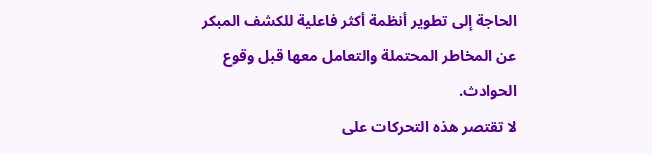الحاجة إلى تطوير أنظمة أكثر فاعلية للكشف المبكر عن المخاطر المحتملة والتعامل معها قبل وقوع الحوادث.
لا تقتصر هذه التحركات على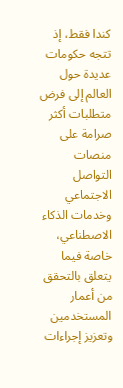كندا فقط، إذ تتجه حكومات عديدة حول العالم إلى فرض متطلبات أكثر صرامة على منصات التواصل الاجتماعي وخدمات الذكاء الاصطناعي، خاصة فيما يتعلق بالتحقق من أعمار المستخدمين وتعزيز إجراءات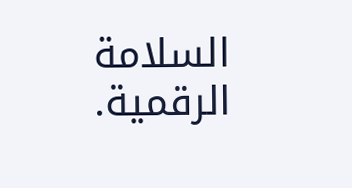السلامة الرقمية.